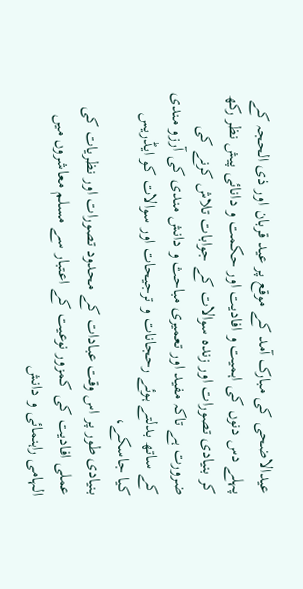عیدالاضحی کی مبارک آمد کے موقع پر عید قربان اور ذی الحجہ کے پہلے دس دنوں کی اہمیت و افادیت اور حکمت و دانائی پیش نظر رکھ کر بنیادی تصورات اور زندہ سوالات کے جوابات تلاش کرنے کی ضرورت ہے تاکہ مفید اور تعمیری مباحث و دانش مندی کی آرزو مندی کے ساتھ بدلتے ہوئے رحجانات و ترجیحات اور سوالات کو ایڈریس کیا جاسکے،
بنیادی طور پر اس وقت عبادات کے محدود تصورات اور نظریات کی عملی افادیت کی کمزور نوعیت کے اعتبار سے مسلم معاشروں میں الہامی راہنمائی و دانش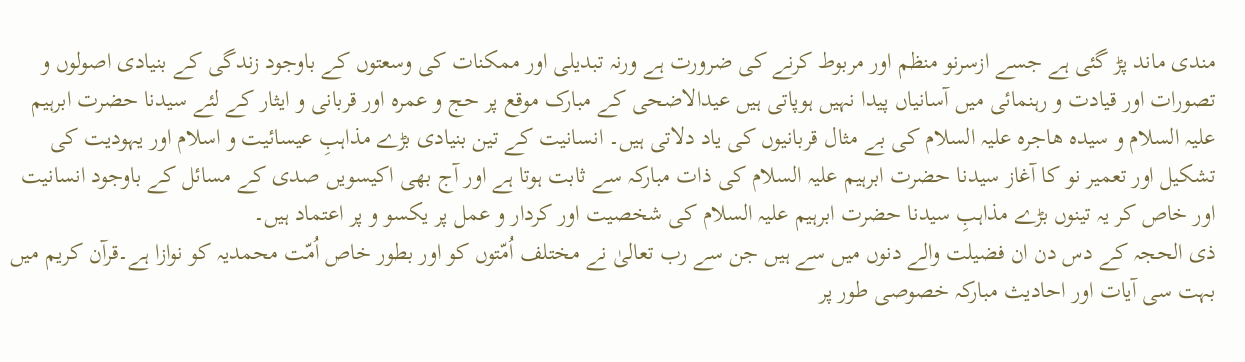مندی ماند پڑ گئی ہے جسے ازسرنو منظم اور مربوط کرنے کی ضرورت ہے ورنہ تبدیلی اور ممکنات کی وسعتوں کے باوجود زندگی کے بنیادی اصولوں و تصورات اور قیادت و رہنمائی میں آسانیاں پیدا نہیں ہوپاتی ہیں عیدالاضحی کے مبارک موقع پر حج و عمرہ اور قربانی و ایثار کے لئے سیدنا حضرت ابرہیم علیہ السلام و سیدہ ھاجرہ علیہ السلام کی بے مثال قربانیوں کی یاد دلاتی ہیں۔ انسانیت کے تین بنیادی بڑے مذاہبِ عیسائیت و اسلام اور یہودیت کی تشکیل اور تعمیر نو کا آغاز سیدنا حضرت ابرہیم علیہ السلام کی ذات مبارکہ سے ثابت ہوتا ہے اور آج بھی اکیسویں صدی کے مسائل کے باوجود انسانیت اور خاص کر یہ تینوں بڑے مذاہبِ سیدنا حضرت ابرہیم علیہ السلام کی شخصیت اور کردار و عمل پر یکسو و پر اعتماد ہیں۔
ذی الحجہ کے دس دن ان فضیلت والے دنوں میں سے ہیں جن سے رب تعالیٰ نے مختلف اُمّتوں کو اور بطور خاص اُمّت محمدیہ کو نوازا ہے۔قرآن کریم میں بہت سی آیات اور احادیث مبارکہ خصوصی طور پر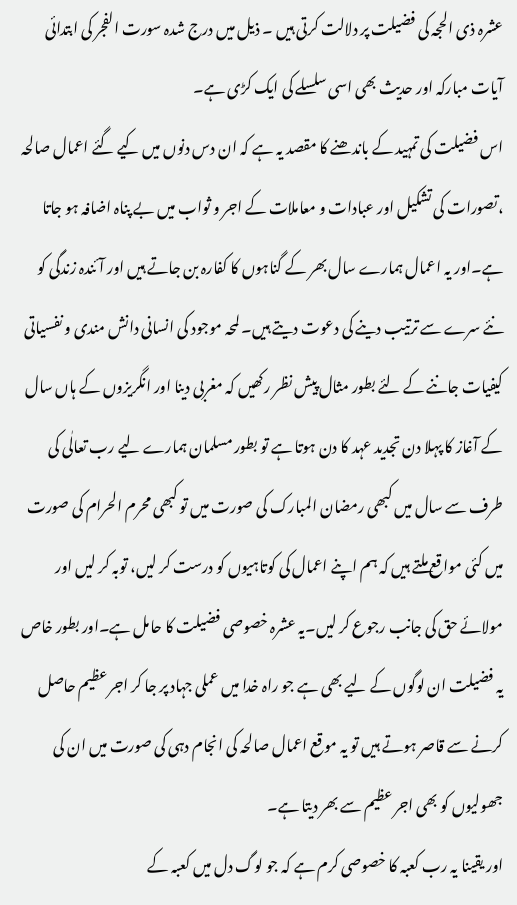عشرہ ذی الحجہ کی فضیلت پر دلالت کرتی ہیں ۔ ذیل میں درج شدہ سورت الفجر کی ابتدائی آیات مبارکہ اور حدیث بھی اسی سلسلے کی ایک کڑی ہے۔
اس فضیلت کی تمہید کے باندھنے کا مقصد یہ ہے کہ ان دس دنوں میں کیے گئے اعمال صالحہ ،تصورات کی تشکیل اور عبادات و معاملات کے اجر و ثواب میں بے پناہ اضافہ ہو جاتا ہے۔اور یہ اعمال ہمارے سال بھر کے گناہوں کا کفارہ بن جاتے ہیں اور آئندہ زندگی کو نئے سرے سے ترتیب دینے کی دعوت دیتے ہیں۔ لمحہ موجود کی انسانی دانش مندی و نفسیاتی کیفیات جاننے کے لئے بطور مثال پیش نظر رکھیں کہ مغربی دینا اور انگریزوں کے ہاں سال کے آغاز کا پہلا دن تجدید عہد کا دن ہوتا ہے تو بطور مسلمان ہمارے لیے رب تعالٰی کی طرف سے سال میں کبھی رمضان المبارک کی صورت میں تو کبھی محرم الحرام کی صورت میں کئی مواقع ملتے ہیں کہ ہم اپنے اعمال کی کوتاہیوں کو درست کر لیں، توبہ کر لیں اور مولائے حق کی جانب رجوع کر لیں۔یہ عشرہ خصوصی فضیلت کا حامل ہے۔اور بطور خاص یہ فضیلت ان لوگوں کے لیے بھی ہے جو راہ خدا میں عملی جہاد پر جا کر اجر عظیم حاصل کرنے سے قاصر ہوتے ہیں تو یہ موقع اعمال صالحہ کی انجام دہی کی صورت میں ان کی جھولیوں کو بھی اجر عظیم سے بھر دیتا ہے۔
اور یقینا یہ رب کعبہ کا خصوصی کرم ہے کہ جو لوگ دل میں کعبہ کے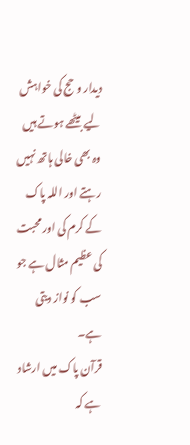دیدار و حج کی خواہش لیے بیٹھے ہوتے ہیں وہ بھی خالی ہاتھ نہیں رہتے اور اللہ پاک کے کرم کی اور محبت کی عظیم مثال ہے جو سب کو نواز دیتی ہے۔
قرآن پاک میں ارشاد ہے کہ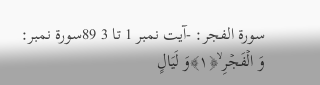سورة الفجر: -آیت نمبر 1 تا 3 89سورۃ نمبر:
وَ الۡفَجۡرِ ۙ﴿۱﴾وَ لَیَالٍ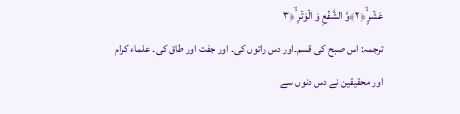عَشۡرٍ ۙ﴿۲﴾وَّ الشَّفۡعِ وَ الۡوَتۡرِ ۙ﴿۳
ترجمہ: اس صبح کی قسم۔اور دس راتوں کی۔ اور جفت اور طاق کی۔ علماء کرام اور محقیقین نے دس دنوں سے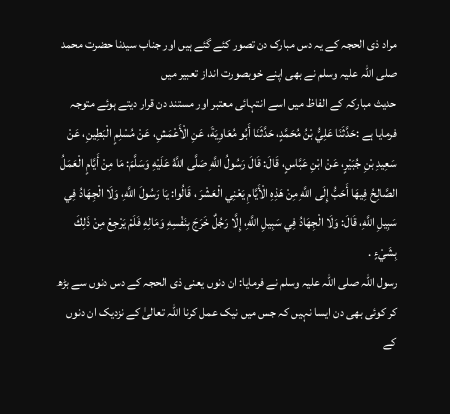مراد ذی الحجہ کے یہ دس مبارک دن تصور کئے گئے ہیں اور جناب سیدنا حضرت محمد صلی اللہ علیہ وسلم نے بھی اپنے خوبصورت انداز تعبیر میں
حدیث مبارکہ کے الفاظ میں اسے انتہائی معتبر اور مستند دن قرار دیتے ہوئے متوجہ فرمایا ہے :حَدَّثَنَا عَلِيُّ بْنُ مُحَمَّدٍ، حَدَّثَنَا أَبُو مُعَاوِيَةَ، عَنِ الْأَعْمَشِ، عَنْ مُسْلِمٍ الْبَطِينِ، عَنْ سَعِيدِ بْنِ جُبَيْرٍ، عَنْ ابْنِ عَبَّاسٍ، قَالَ: قَالَ رَسُولُ اللَّهِ صَلَّى اللَّهُ عَلَيْهِ وَسَلَّمَ: مَا مِنْ أَيَّامٍ الْعَمَلُ الصَّالِحُ فِيهَا أَحَبُّ إِلَى اللَّهِ مِنْ هَذِهِ الْأَيَّامِ يَعْنِي الْعَشْرَ ، قَالُوا: يَا رَسُولَ اللَّهِ، وَلَا الْجِهَادُ فِي سَبِيلِ اللَّهِ، قَالَ: وَلَا الْجِهَادُ فِي سَبِيلِ اللَّهِ، إِلَّا رَجُلٌ خَرَجَ بِنَفْسِهِ وَمَالِهِ فَلَمْ يَرْجِعْ مِنْ ذَلِكَ بِشَيْءٍ .
رسول اللہ صلی اللہ علیہ وسلم نے فرمایا: ان دنوں یعنی ذی الحجہ کے دس دنوں سے بڑھ کر کوئی بھی دن ایسا نہیں کہ جس میں نیک عمل کرنا اللہ تعالیٰ کے نزدیک ان دنوں کے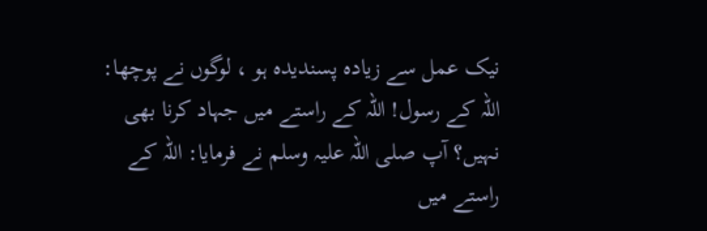نیک عمل سے زیادہ پسندیدہ ہو ، لوگوں نے پوچھا: اللہ کے رسول! اللہ کے راستے میں جہاد کرنا بھی نہیں؟ آپ صلی اللہ علیہ وسلم نے فرمایا: اللہ کے راستے میں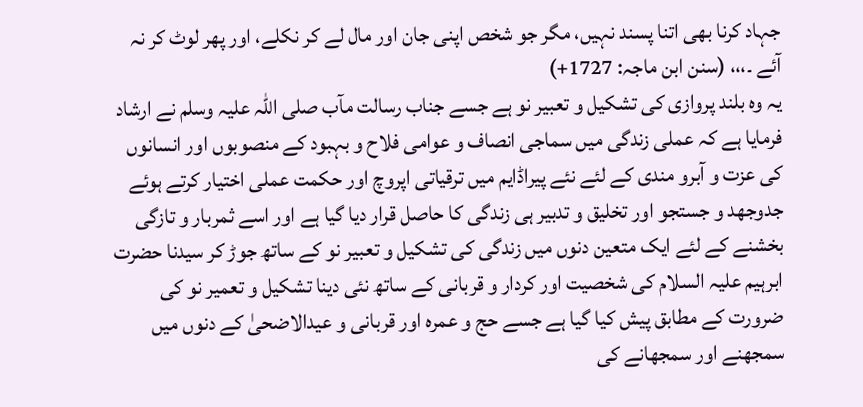جہاد کرنا بھی اتنا پسند نہیں، مگر جو شخص اپنی جان اور مال لے کر نکلے، اور پھر لوٹ کر نہ آئے ۔،،، (سنن ابن ماجہ: 1727+)
یہ وہ بلند پروازی کی تشکیل و تعبیر نو ہے جسے جناب رسالت مآب صلی اللہ علیہ وسلم نے ارشاد فرمایا ہے کہ عملی زندگی میں سماجی انصاف و عوامی فلاح و بہبود کے منصوبوں اور انسانوں کی عزت و آبرو مندی کے لئے نئے پیراڈایم میں ترقیاتی اپروچ اور حکمت عملی اختیار کرتے ہوئے جدوجھد و جستجو اور تخلیق و تدبیر ہی زندگی کا حاصل قرار دیا گیا ہے اور اسے ثمربار و تازگی بخشنے کے لئے ایک متعین دنوں میں زندگی کی تشکیل و تعبیر نو کے ساتھ جوڑ کر سیدنا حضرت ابرہیم علیہ السلام کی شخصیت اور کردار و قربانی کے ساتھ نئی دینا تشکیل و تعمیر نو کی ضرورت کے مطابق پیش کیا گیا ہے جسے حج و عمرہ اور قربانی و عیدالاضحیٰ کے دنوں میں سمجھنے اور سمجھانے کی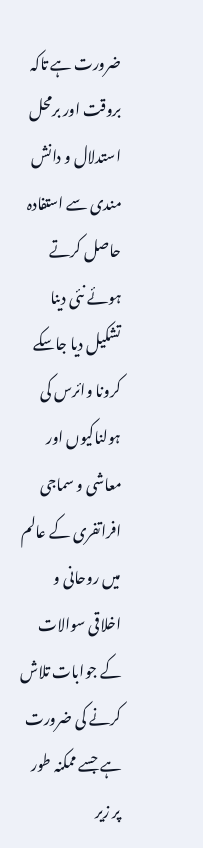ضرورت ہے تاکہ بروقت اور برمحل استدلال و دانش مندی سے استفادہ حاصل کرتے ہوئے نئی دینا تشکیل دیا جاسکے کرونا وائرس کی ہولناکیوں اور معاشی و سماجی افراتفری کے عالم میں روحانی و اخلاقی سوالات کے جوابات تلاش کرنے کی ضرورت ہے جسے ممکنہ طور پر زیر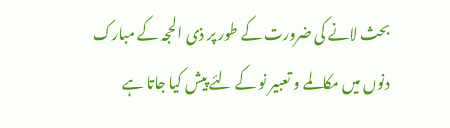بحث لانے کی ضرورت کے طور پر ذی الحجہ کے مبارک دنوں میں مکالمے و تعبیر نو کے لئے پیش کیا جاتا ہے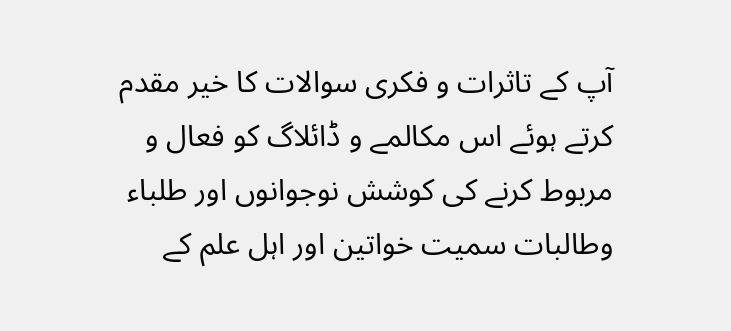آپ کے تاثرات و فکری سوالات کا خیر مقدم کرتے ہوئے اس مکالمے و ڈائلاگ کو فعال و مربوط کرنے کی کوشش نوجوانوں اور طلباء وطالبات سمیت خواتین اور اہل علم کے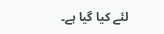لئے کیا گیا ہے۔